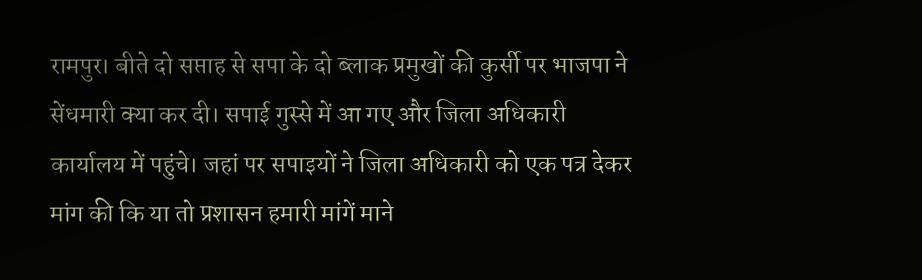रामपुर। बीते दो सप्ताह से सपा के दो ब्लाक प्रमुखों की कुर्सी पर भाजपा ने सेंधमारी क्या कर दी। सपाई गुस्से में आ गए और जिला अधिकारी कार्यालय में पहुंचे। जहां पर सपाइयों ने जिला अधिकारी को एक पत्र देकर मांग की कि या तो प्रशासन हमारी मांगें माने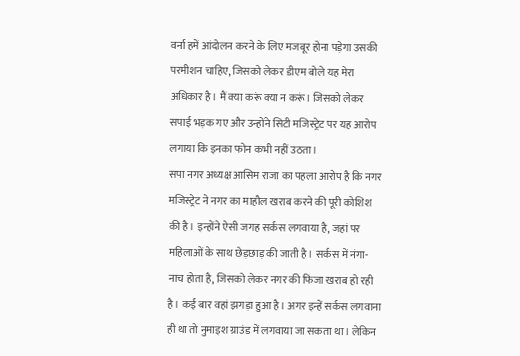वर्ना हमें आंदोलन करने के लिए मजबूर होना पड़ेगा उसकी परमीशन चाहिए, जिसको लेकर डीएम बोले यह मेरा अधिकार है। मैं क्या करूं क्या न करूं। जिसको लेकर सपाई भड़क गए और उन्होंने सिटी मजिस्ट्रेट पर यह आरोप लगाया कि इनका फोन कभी नहीं उठता।
सपा नगर अध्यक्ष आसिम राजा का पहला आरोप है कि नगर मजिस्ट्रेट ने नगर का माहौल खराब करने की पूरी कोशिश की है। इन्होंने ऐसी जगह सर्कस लगवाया है, जहां पर महिलाओं के साथ छेड़छाड़ की जाती है। सर्कस में नंगा-नाच होता है, जिसको लेकर नगर की फिजा खराब हो रही है। कई बार वहां झगड़ा हुआ है। अगर इन्हें सर्कस लगवाना ही था तो नुमाइश ग्राउंड में लगवाया जा सकता था। लेकिन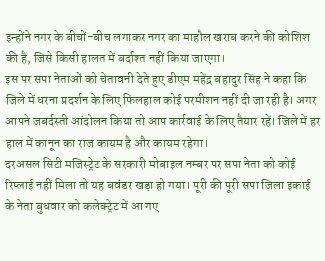इन्होंने नगर के बीचों-बीच लगाकर नगर का माहौल खराब करने की कोशिश की है, जिसे किसी हालत में बर्दाश्त नहीं किया जाएगा।
इस पर सपा नेताओं को चेतावनी देते हुए डीएम महेंद्र बहादुर सिंह ने कहा कि जिले में धरना प्रदर्शन के लिए फिलहाल कोई परमीशन नहीं दी जा रही है। अगर आपने जबर्दस्ती आंदोलन किया तो आप कार्रवाई के लिए तैयार रहें। जिले में हर हाल में कानून का राज कायम है और कायम रहेगा।
दरअसल सिटी मजिस्ट्रेट के सरकारी मोबाइल नम्बर पर सपा नेता को कोई रिप्लाई नहीं मिला तो यह बवंडर खड़ा हो गया। पूरी की पूरी सपा जिला इकाई के नेता बुधवार को कलेक्ट्रेट में आ गए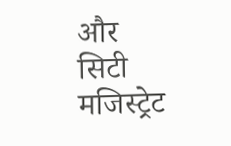और सिटी मजिस्ट्रेट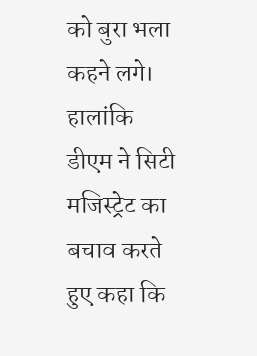को बुरा भला कहने लगे। हालांकि डीएम ने सिटी मजिस्ट्रेट का बचाव करते हुए कहा कि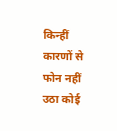किन्हीं कारणों से फोन नहीं उठा कोई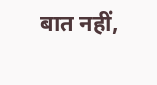बात नहीं,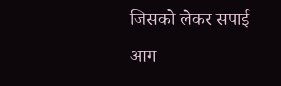जिसको लेकर सपाई आग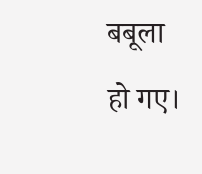बबूला हो गए।